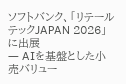ソフトバンク、「リテールテックJAPAN 2026」に出展
― AIを基盤とした小売バリュー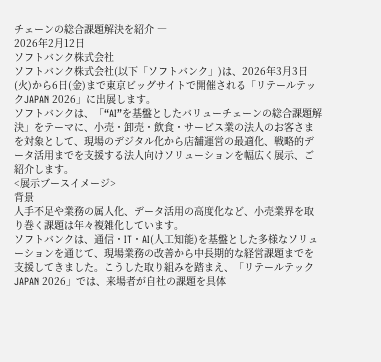チェーンの総合課題解決を紹介 ―
2026年2月12日
ソフトバンク株式会社
ソフトバンク株式会社(以下「ソフトバンク」)は、2026年3月3日(火)から6日(金)まで東京ビッグサイトで開催される「リテールテックJAPAN 2026」に出展します。
ソフトバンクは、「“AI”を基盤としたバリューチェーンの総合課題解決」をテーマに、小売・卸売・飲食・サービス業の法人のお客さまを対象として、現場のデジタル化から店舗運営の最適化、戦略的データ活用までを支援する法人向けソリューションを幅広く展示、ご紹介します。
<展示ブースイメージ>
背景
人手不足や業務の属人化、データ活用の高度化など、小売業界を取り巻く課題は年々複雑化しています。
ソフトバンクは、通信・IT・AI(人工知能)を基盤とした多様なソリューションを通じて、現場業務の改善から中長期的な経営課題までを支援してきました。こうした取り組みを踏まえ、「リテールテックJAPAN 2026」では、来場者が自社の課題を具体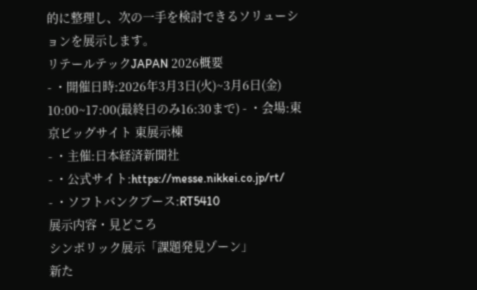的に整理し、次の一手を検討できるソリューションを展示します。
リテールテックJAPAN 2026概要
- ・開催日時:2026年3月3日(火)~3月6日(金)
10:00~17:00(最終日のみ16:30まで) - ・会場:東京ビッグサイト 東展示棟
- ・主催:日本経済新聞社
- ・公式サイト:https://messe.nikkei.co.jp/rt/
- ・ソフトバンクブース:RT5410
展示内容・見どころ
シンボリック展示「課題発見ゾーン」
新た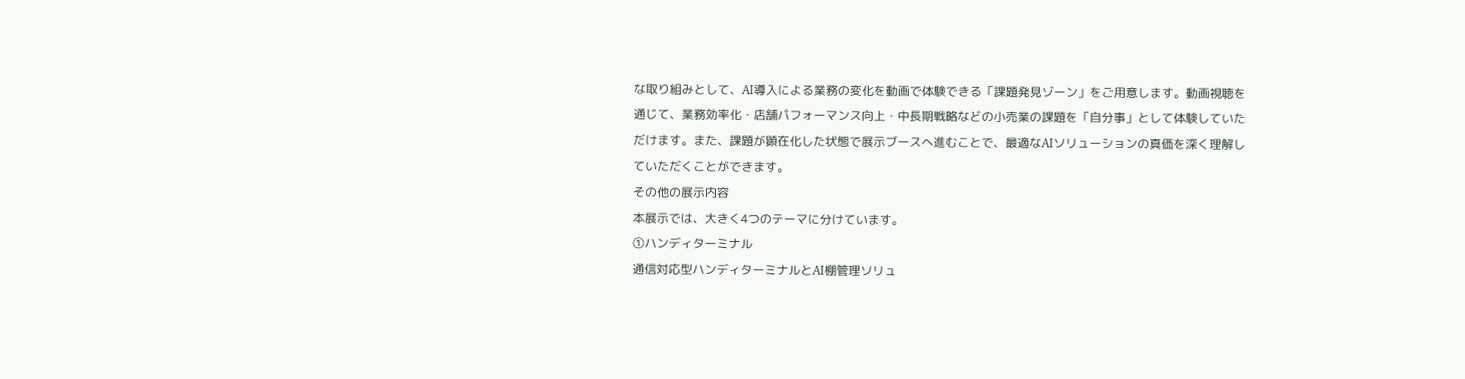な取り組みとして、AI導入による業務の変化を動画で体験できる「課題発見ゾーン」をご用意します。動画視聴を通じて、業務効率化・店舗パフォーマンス向上・中長期戦略などの小売業の課題を「自分事」として体験していただけます。また、課題が顕在化した状態で展示ブースへ進むことで、最適なAIソリューションの真価を深く理解していただくことができます。
その他の展示内容
本展示では、大きく4つのテーマに分けています。
①ハンディターミナル
通信対応型ハンディターミナルとAI棚管理ソリュ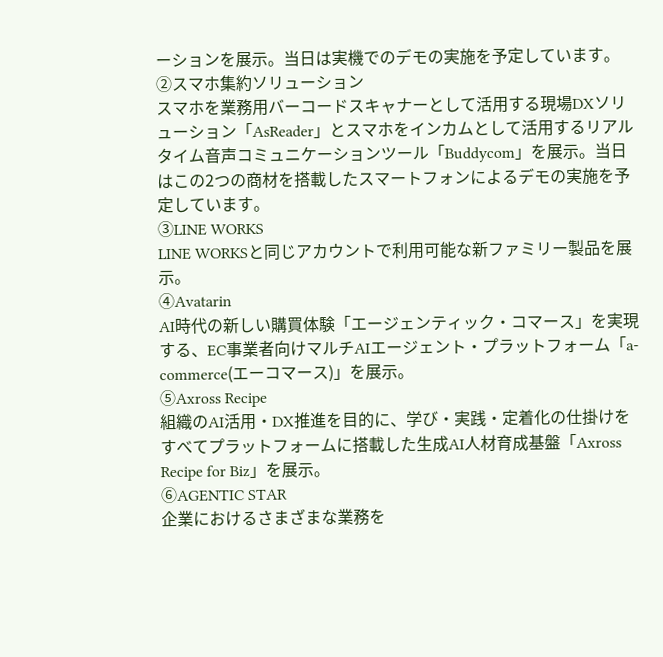ーションを展示。当日は実機でのデモの実施を予定しています。
②スマホ集約ソリューション
スマホを業務用バーコードスキャナーとして活用する現場DXソリューション「AsReader」とスマホをインカムとして活用するリアルタイム音声コミュニケーションツール「Buddycom」を展示。当日はこの2つの商材を搭載したスマートフォンによるデモの実施を予定しています。
③LINE WORKS
LINE WORKSと同じアカウントで利用可能な新ファミリー製品を展示。
④Avatarin
AI時代の新しい購買体験「エージェンティック・コマース」を実現する、EC事業者向けマルチAIエージェント・プラットフォーム「a-commerce(エーコマース)」を展示。
⑤Axross Recipe
組織のAI活用・DX推進を目的に、学び・実践・定着化の仕掛けをすべてプラットフォームに搭載した生成AI人材育成基盤「Axross Recipe for Biz」を展示。
⑥AGENTIC STAR
企業におけるさまざまな業務を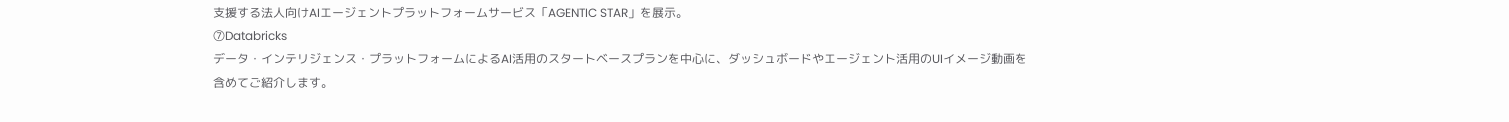支援する法人向けAIエージェントプラットフォームサービス「AGENTIC STAR」を展示。
⑦Databricks
データ・インテリジェンス・プラットフォームによるAI活用のスタートベースプランを中心に、ダッシュボードやエージェント活用のUIイメージ動画を含めてご紹介します。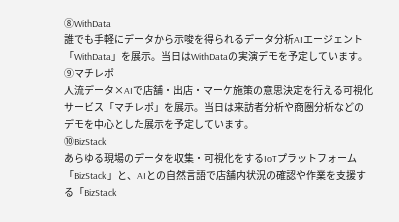⑧WithData
誰でも手軽にデータから示唆を得られるデータ分析AIエージェント「WithData」を展示。当日はWithDataの実演デモを予定しています。
⑨マチレポ
人流データ×AIで店舗・出店・マーケ施策の意思決定を行える可視化サービス「マチレポ」を展示。当日は来訪者分析や商圏分析などのデモを中心とした展示を予定しています。
⑩BizStack
あらゆる現場のデータを収集・可視化をするIoTプラットフォーム「BizStack」と、AIとの自然言語で店舗内状況の確認や作業を支援する「BizStack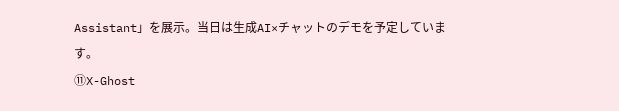Assistant」を展示。当日は生成AI×チャットのデモを予定しています。
⑪X-Ghost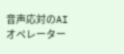音声応対のAIオペレーター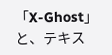「X-Ghost」と、テキス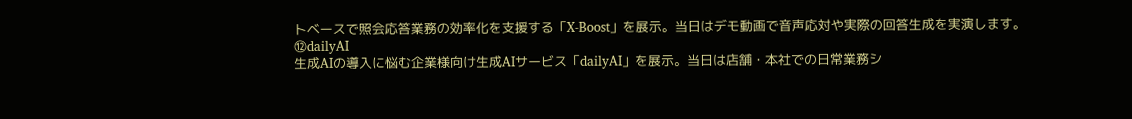トベースで照会応答業務の効率化を支援する「X-Boost」を展示。当日はデモ動画で音声応対や実際の回答生成を実演します。
⑫dailyAI
生成AIの導入に悩む企業様向け生成AIサービス「dailyAI」を展示。当日は店舗・本社での日常業務シ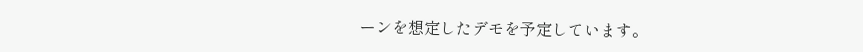ーンを想定したデモを予定しています。